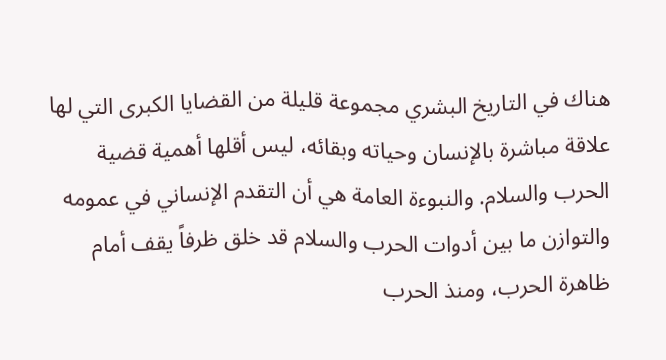هناك في التاريخ البشري مجموعة قليلة من القضايا الكبرى التي لها علاقة مباشرة بالإنسان وحياته وبقائه، ليس أقلها أهمية قضية الحرب والسلام. والنبوءة العامة هي أن التقدم الإنساني في عمومه والتوازن ما بين أدوات الحرب والسلام قد خلق ظرفاً يقف أمام ظاهرة الحرب، ومنذ الحرب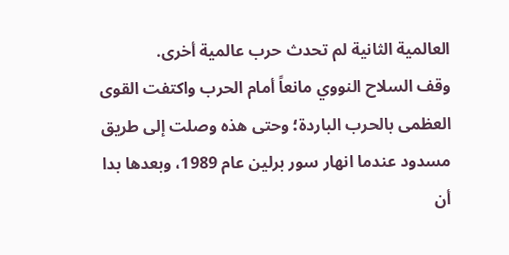العالمية الثانية لم تحدث حرب عالمية أخرى.
وقف السلاح النووي مانعاً أمام الحرب واكتفت القوى العظمى بالحرب الباردة؛ وحتى هذه وصلت إلى طريق مسدود عندما انهار سور برلين عام 1989، وبعدها بدا أن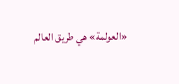«العولمة» هي طريق العالم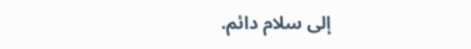إلى سلام دائم.